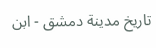تاريخ مدينة دمشق - ابن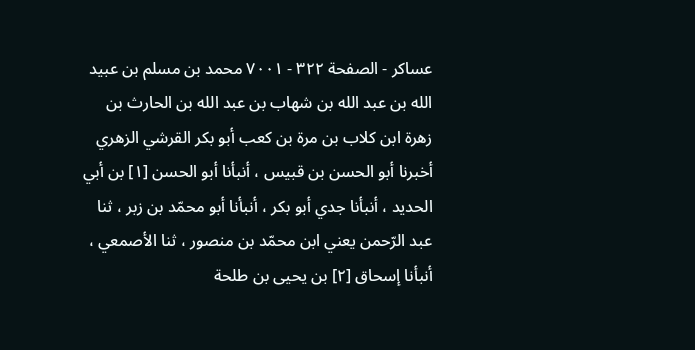عساكر - الصفحة ٣٢٢ - ٧٠٠١ محمد بن مسلم بن عبيد الله بن عبد الله بن شهاب بن عبد الله بن الحارث بن زهرة ابن كلاب بن مرة بن كعب أبو بكر القرشي الزهري
أخبرنا أبو الحسن بن قبيس ، أنبأنا أبو الحسن [١] بن أبي الحديد ، أنبأنا جدي أبو بكر ، أنبأنا أبو محمّد بن زبر ، ثنا عبد الرّحمن يعني ابن محمّد بن منصور ، ثنا الأصمعي ، أنبأنا إسحاق [٢] بن يحيى بن طلحة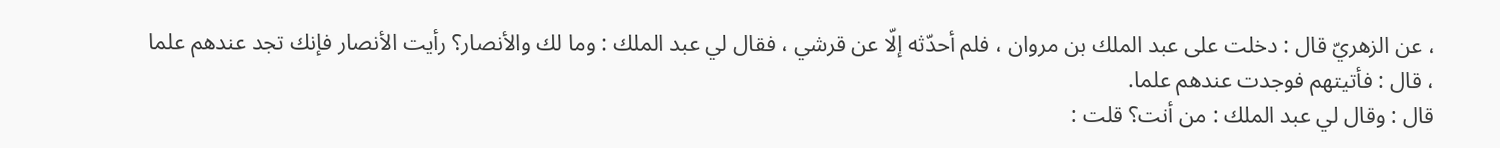، عن الزهريّ قال : دخلت على عبد الملك بن مروان ، فلم أحدّثه إلّا عن قرشي ، فقال لي عبد الملك : وما لك والأنصار؟ رأيت الأنصار فإنك تجد عندهم علما ، قال : فأتيتهم فوجدت عندهم علما.
قال : وقال لي عبد الملك : من أنت؟ قلت :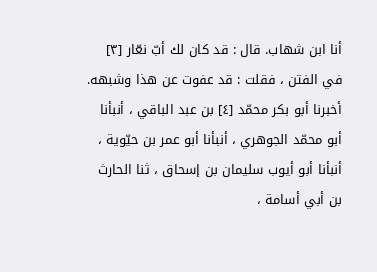أنا ابن شهاب. قال : قد كان لك أبّ نعّار [٣] في الفتن ، فقلت : قد عفوت عن هذا وشبهه.
أخبرنا أبو بكر محمّد [٤] بن عبد الباقي ، أنبأنا أبو محمّد الجوهري ، أنبأنا أبو عمر بن حيّوية ، أنبأنا أبو أيوب سليمان بن إسحاق ، ثنا الحارث بن أبي أسامة ،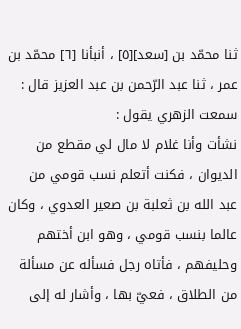ثنا محمّد بن [سعد][٥] ، أنبأنا [٦] محمّد بن عمر ، ثنا عبد الرّحمن بن عبد العزيز قال : سمعت الزهري يقول :
نشأت وأنا غلام لا مال لي مقطع من الديوان ، فكنت أتعلم نسب قومي من عبد الله بن ثعلبة بن صعير العدوي ، وكان عالما بنسب قومي ، وهو ابن أختهم وحليفهم ، فأتاه رجل فسأله عن مسألة من الطلاق ، فعيّ بها ، وأشار له إلى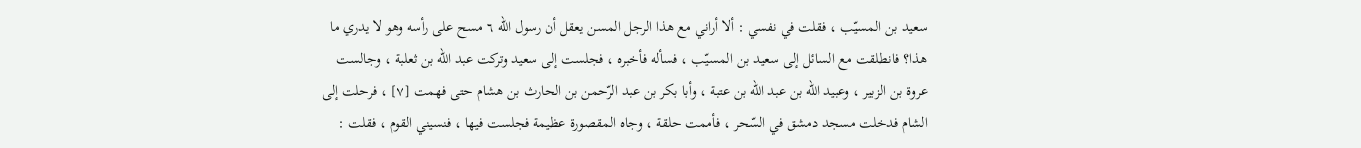سعيد بن المسيّب ، فقلت في نفسي : ألا أراني مع هذا الرجل المسن يعقل أن رسول الله ٦ مسح على رأسه وهو لا يدري ما هذا؟ فانطلقت مع السائل إلى سعيد بن المسيّب ، فسأله فأخبره ، فجلست إلى سعيد وتركت عبد الله بن ثعلبة ، وجالست عروة بن الزبير ، وعبيد الله بن عبد الله بن عتبة ، وأبا بكر بن عبد الرّحمن بن الحارث بن هشام حتى فهمت [٧] ، فرحلت إلى الشام فدخلت مسجد دمشق في السّحر ، فأممت حلقة ، وجاه المقصورة عظيمة فجلست فيها ، فنسيني القوم ، فقلت :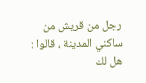رجل من قريش من ساكني المدينة ، قالوا : هل لك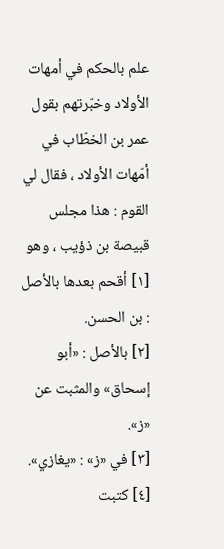علم بالحكم في أمهات الأولاد وخبّرتهم بقول عمر بن الخطّاب في أمّهات الأولاد ، فقال لي القوم : هذا مجلس قبيصة بن ذؤيب ، وهو
[١] أقحم بعدها بالأصل : بن الحسن.
[٢] بالأصل : «أبو إسحاق» والمثبت عن «ز».
[٣] في «ز» : «يغازي».
[٤] كتبت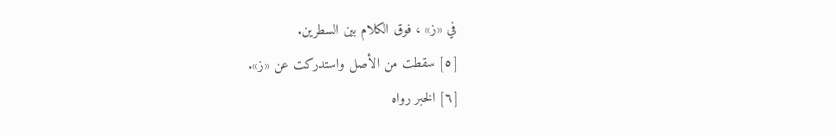في «ز» ، فوق الكلام بين السطرين.
[٥] سقطت من الأصل واستدركت عن «ز».
[٦] الخبر رواه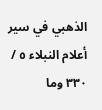الذهبي في سير أعلام النبلاء ٥ / ٣٣٠ وما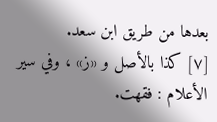بعدها من طريق ابن سعد.
[٧] كذا بالأصل و «ز» ، وفي سير الأعلام : فقهت.